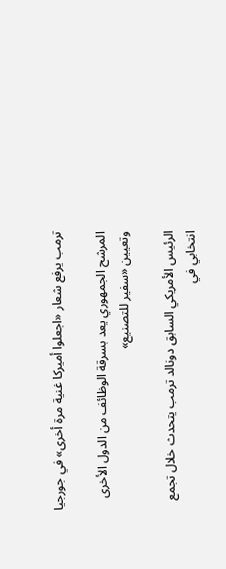ترمب يرفع شعار «اجعلوا أميركا غنية مرة أخرى» في جورجيا

المرشح الجمهوري يعد بسرقة الوظائف من الدول الأخرى وتعيين «سفير للتصنيع»

الرئيس الأمريكي السابق دونالد ترمب يتحدث خلال تجمع انتخابي في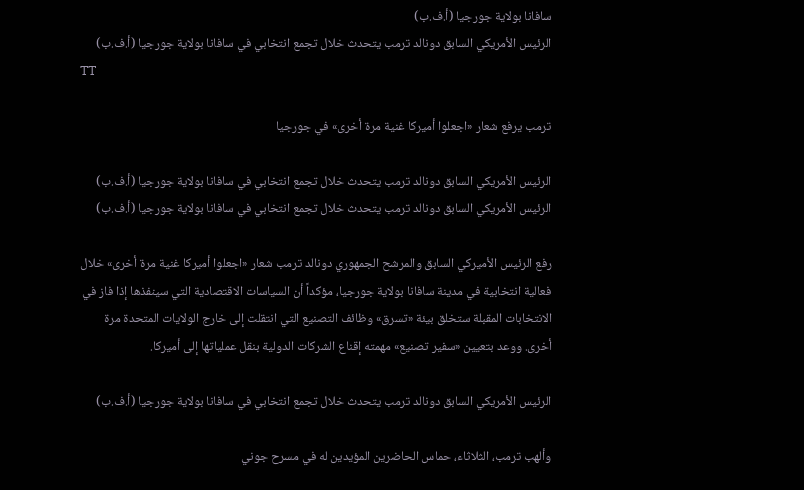سافانا بولاية جورجيا (أ.ف.ب)
الرئيس الأمريكي السابق دونالد ترمب يتحدث خلال تجمع انتخابي في سافانا بولاية جورجيا (أ.ف.ب)
TT

ترمب يرفع شعار «اجعلوا أميركا غنية مرة أخرى» في جورجيا

الرئيس الأمريكي السابق دونالد ترمب يتحدث خلال تجمع انتخابي في سافانا بولاية جورجيا (أ.ف.ب)
الرئيس الأمريكي السابق دونالد ترمب يتحدث خلال تجمع انتخابي في سافانا بولاية جورجيا (أ.ف.ب)

رفع الرئيس الأميركي السابق والمرشح الجمهوري دونالد ترمب شعار «اجعلوا أميركا غنية مرة أخرى» خلال فعالية انتخابية في مدينة سافانا بولاية جورجيا، مؤكداً أن السياسات الاقتصادية التي سينفذها إذا فاز في الانتخابات المقبلة ستخلق بيئة «تسرق» وظائف التصنيع التي انتقلت إلى خارج الولايات المتحدة مرة أخرى. ووعد بتعيين «سفير تصنيع» مهمته إقناع الشركات الدولية بنقل عملياتها إلى أميركا.

الرئيس الأمريكي السابق دونالد ترمب يتحدث خلال تجمع انتخابي في سافانا بولاية جورجيا (أ.ف.ب)

وألهب ترمب، الثلاثاء، حماس الحاضرين المؤيدين له في مسرح جوني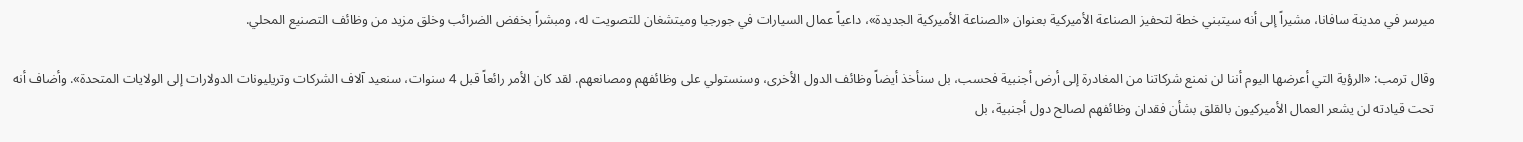ميرسر في مدينة سافانا، مشيراً إلى أنه سيتبني خطة لتحفيز الصناعة الأميركية بعنوان «الصناعة الأميركية الجديدة»، داعياً عمال السيارات في جورجيا وميتشغان للتصويت له، ومبشراً بخفض الضرائب وخلق مزيد من وظائف التصنيع المحلي.

وقال ترمب: «الرؤية التي أعرضها اليوم أننا لن نمنع شركاتنا من المغادرة إلى أرض أجنبية فحسب، بل سنأخذ أيضاً وظائف الدول الأخرى، وسنستولي على وظائفهم ومصانعهم. لقد كان الأمر رائعاً قبل 4 سنوات، سنعيد آلاف الشركات وتريليونات الدولارات إلى الولايات المتحدة». وأضاف أنه تحت قيادته لن يشعر العمال الأميركيون بالقلق بشأن فقدان وظائفهم لصالح دول أجنبية، بل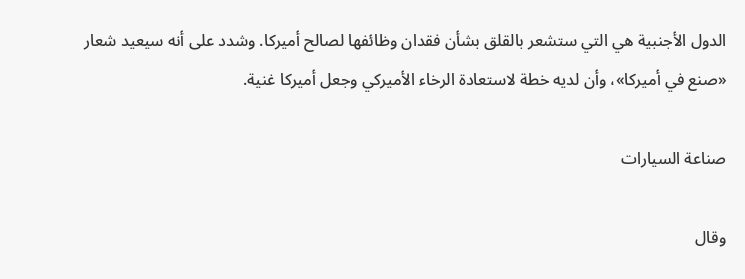الدول الأجنبية هي التي ستشعر بالقلق بشأن فقدان وظائفها لصالح أميركا. وشدد على أنه سيعيد شعار «صنع في أميركا»، وأن لديه خطة لاستعادة الرخاء الأميركي وجعل أميركا غنية.

صناعة السيارات

وقال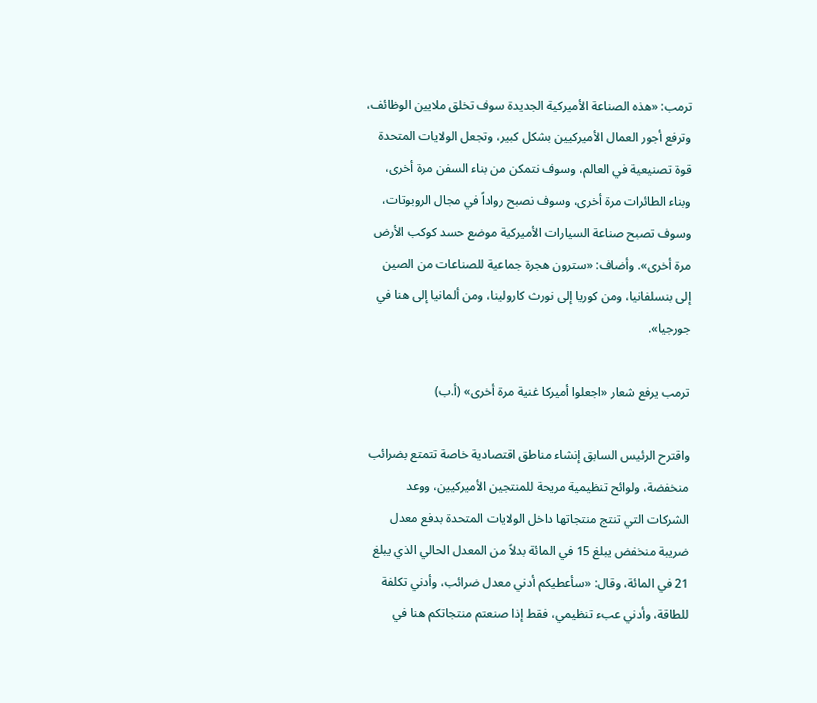ترمب: «هذه الصناعة الأميركية الجديدة سوف تخلق ملايين الوظائف، وترفع أجور العمال الأميركيين بشكل كبير، وتجعل الولايات المتحدة قوة تصنيعية في العالم، وسوف نتمكن من بناء السفن مرة أخرى، وبناء الطائرات مرة أخرى، وسوف نصبح رواداً في مجال الروبوتات، وسوف تصبح صناعة السيارات الأميركية موضع حسد كوكب الأرض مرة أخرى». وأضاف: «سترون هجرة جماعية للصناعات من الصين إلى بنسلفانيا، ومن كوريا إلى نورث كارولينا، ومن ألمانيا إلى هنا في جورجيا».

ترمب يرفع شعار «اجعلوا أميركا غنية مرة أخرى» (أ.ب)

واقترح الرئيس السابق إنشاء مناطق اقتصادية خاصة تتمتع بضرائب منخفضة، ولوائح تنظيمية مريحة للمنتجين الأميركيين، ووعد الشركات التي تنتج منتجاتها داخل الولايات المتحدة بدفع معدل ضريبة منخفض يبلغ 15 في المائة بدلاً من المعدل الحالي الذي يبلغ 21 في المائة، وقال: «سأعطيكم أدني معدل ضرائب، وأدني تكلفة للطاقة، وأدني عبء تنظيمي، فقط إذا صنعتم منتجاتكم هنا في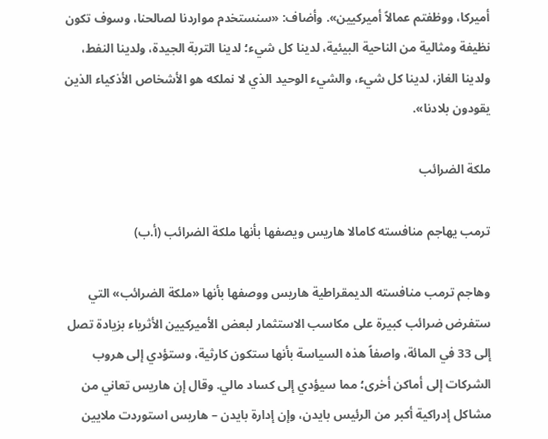أميركا، ووظفتم عمالاً أميركيين». وأضاف: «سنستخدم مواردنا لصالحنا، وسوف تكون نظيفة ومثالية من الناحية البيئية، لدينا كل شيء؛ لدينا التربة الجيدة، ولدينا النفط، ولدينا الغاز، لدينا كل شيء، والشيء الوحيد الذي لا نملكه هو الأشخاص الأذكياء الذين يقودون بلادنا».

ملكة الضرائب

ترمب يهاجم منافسته كامالا هاريس ويصفها بأنها ملكة الضرائب (أ.ب)

وهاجم ترمب منافسته الديمقراطية هاريس ووصفها بأنها «ملكة الضرائب» التي ستفرض ضرائب كبيرة على مكاسب الاستثمار لبعض الأميركيين الأثرياء بزيادة تصل إلى 33 في المائة، واصفاً هذه السياسة بأنها ستكون كارثية، وستؤدي إلى هروب الشركات إلى أماكن أخرى؛ مما سيؤدي إلى كساد مالي. وقال إن هاريس تعاني من مشاكل إدراكية أكبر من الرئيس بايدن، وإن إدارة بايدن – هاريس استوردت ملايين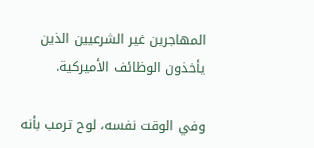المهاجرين غير الشرعيين الذين يأخذون الوظائف الأميركية.

وفي الوقت نفسه، لوح ترمب بأنه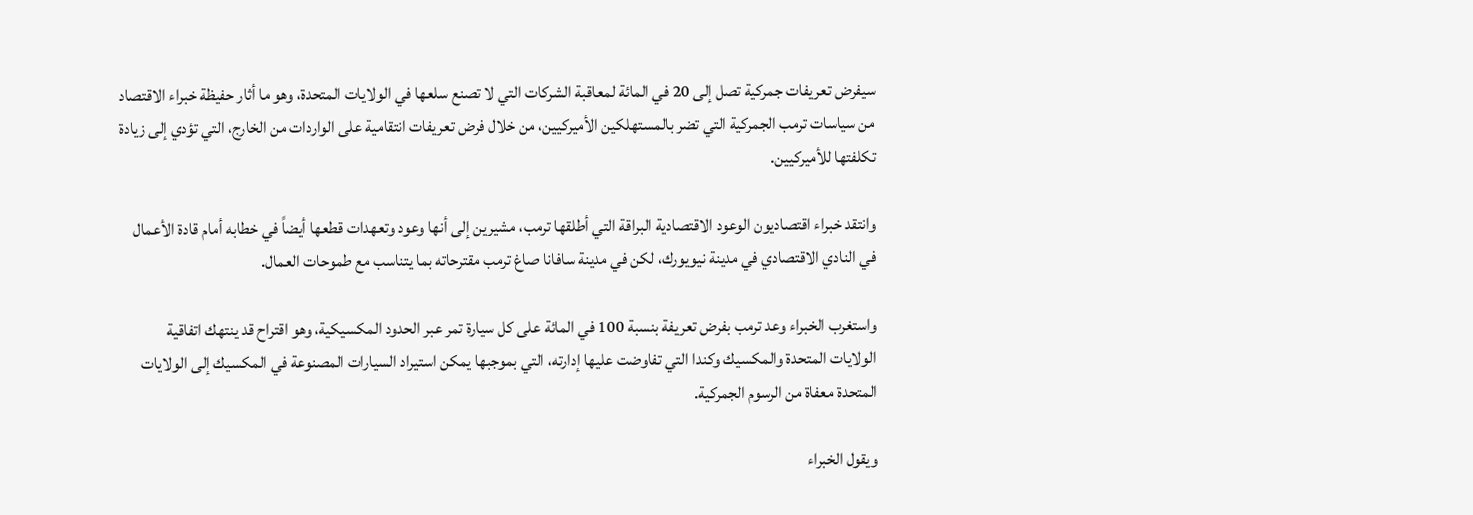سيفرض تعريفات جمركية تصل إلى 20 في المائة لمعاقبة الشركات التي لا تصنع سلعها في الولايات المتحدة، وهو ما أثار حفيظة خبراء الاقتصاد من سياسات ترمب الجمركية التي تضر بالمستهلكين الأميركيين، من خلال فرض تعريفات انتقامية على الواردات من الخارج، التي تؤدي إلى زيادة تكلفتها للأميركيين.

وانتقد خبراء اقتصاديون الوعود الاقتصادية البراقة التي أطلقها ترمب، مشيرين إلى أنها وعود وتعهدات قطعها أيضاً في خطابه أمام قادة الأعمال في النادي الاقتصادي في مدينة نيويورك، لكن في مدينة سافانا صاغ ترمب مقترحاته بما يتناسب مع طموحات العمال.

واستغرب الخبراء وعد ترمب بفرض تعريفة بنسبة 100 في المائة على كل سيارة تمر عبر الحدود المكسيكية، وهو اقتراح قد ينتهك اتفاقية الولايات المتحدة والمكسيك وكندا التي تفاوضت عليها إدارته، التي بموجبها يمكن استيراد السيارات المصنوعة في المكسيك إلى الولايات المتحدة معفاة من الرسوم الجمركية.

ويقول الخبراء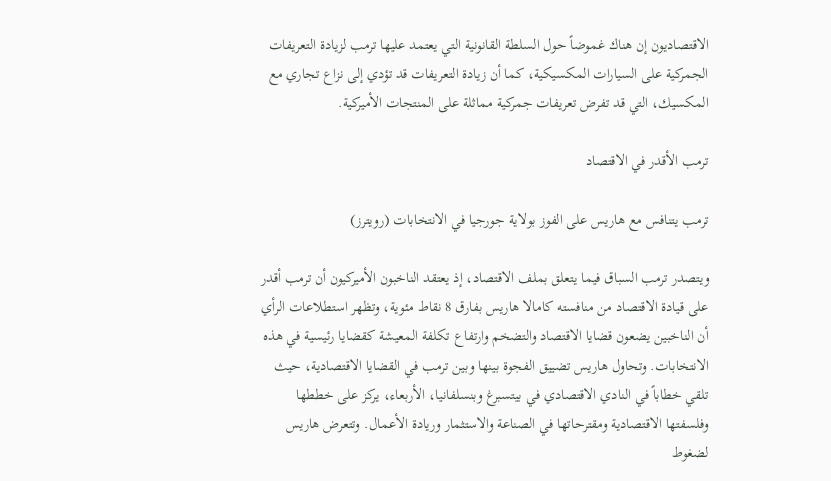الاقتصاديون إن هناك غموضاً حول السلطة القانونية التي يعتمد عليها ترمب لزيادة التعريفات الجمركية على السيارات المكسيكية، كما أن زيادة التعريفات قد تؤدي إلى نزاع تجاري مع المكسيك، التي قد تفرض تعريفات جمركية مماثلة على المنتجات الأميركية.

ترمب الأقدر في الاقتصاد

ترمب يتنافس مع هاريس على الفوز بولاية جورجيا في الانتخابات (رويترز)

ويتصدر ترمب السباق فيما يتعلق بملف الاقتصاد، إذ يعتقد الناخبون الأميركيون أن ترمب أقدر على قيادة الاقتصاد من منافسته كامالا هاريس بفارق 8 نقاط مئوية، وتظهر استطلاعات الرأي أن الناخبين يضعون قضايا الاقتصاد والتضخم وارتفاع تكلفة المعيشة كقضايا رئيسية في هذه الانتخابات. وتحاول هاريس تضييق الفجوة بينها وبين ترمب في القضايا الاقتصادية، حيث تلقي خطاباً في النادي الاقتصادي في بيتسبرغ وبنسلفانيا، الأربعاء، يركز على خططها وفلسفتها الاقتصادية ومقترحاتها في الصناعة والاستثمار وريادة الأعمال. وتتعرض هاريس لضغوط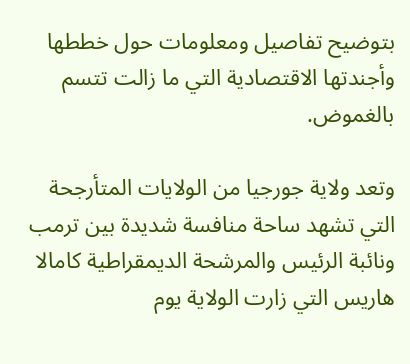بتوضيح تفاصيل ومعلومات حول خططها وأجندتها الاقتصادية التي ما زالت تتسم بالغموض.

وتعد ولاية جورجيا من الولايات المتأرجحة التي تشهد ساحة منافسة شديدة بين ترمب ونائبة الرئيس والمرشحة الديمقراطية كامالا هاريس التي زارت الولاية يوم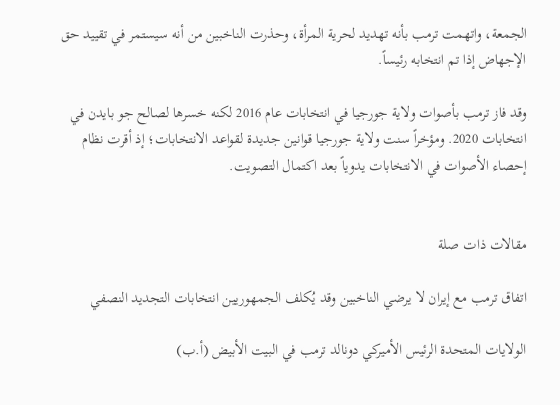الجمعة، واتهمت ترمب بأنه تهديد لحرية المرأة، وحذرت الناخبين من أنه سيستمر في تقييد حق الإجهاض إذا تم انتخابه رئيساً.

وقد فاز ترمب بأصوات ولاية جورجيا في انتخابات عام 2016 لكنه خسرها لصالح جو بايدن في انتخابات 2020. ومؤخراً سنت ولاية جورجيا قوانين جديدة لقواعد الانتخابات؛ إذ أقرت نظام إحصاء الأصوات في الانتخابات يدوياً بعد اكتمال التصويت.


مقالات ذات صلة

اتفاق ترمب مع إيران لا يرضي الناخبين وقد يُكلف الجمهوريين انتخابات التجديد النصفي

الولايات المتحدة الرئيس الأميركي دونالد ترمب في البيت الأبيض (أ.ب)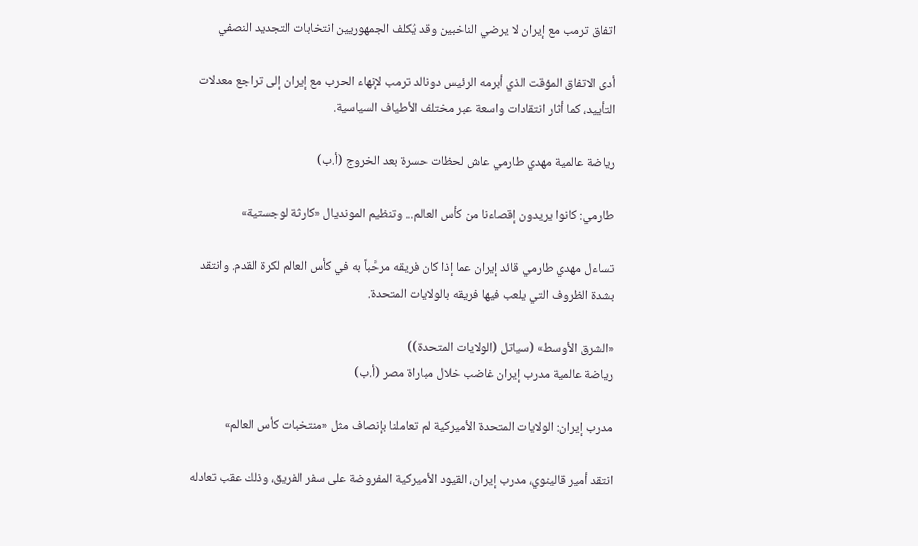اتفاق ترمب مع إيران لا يرضي الناخبين وقد يُكلف الجمهوريين انتخابات التجديد النصفي

أدى الاتفاق المؤقت الذي أبرمه الرئيس دونالد ترمب لإنهاء الحرب مع إيران إلى تراجع ‌معدلات التأييد، كما أثار انتقادات واسعة عبر مختلف الأطياف السياسية.

رياضة عالمية مهدي طارمي عاش لحظات حسرة بعد الخروج (أ.ب)

طارمي: كانوا يريدون إقصاءنا من كأس العالم... وتنظيم المونديال «كارثة لوجستية»

تساءل مهدي طارمي قائد إيران عما إذا كان فريقه مرحَّباً به في كأس العالم لكرة القدم. وانتقد بشدة الظروف التي يلعب فيها فريقه بالولايات المتحدة.

«الشرق الأوسط» (سياتل (الولايات المتحدة))
رياضة عالمية مدرب إيران غاضب خلال مباراة مصر (أ.ب)

مدرب إيران: الولايات المتحدة الأميركية لم تعاملنا بإنصاف مثل «منتخبات كأس العالم»

انتقد أمير قالينوي، مدرب إيران، القيود الأميركية المفروضة على سفر الفريق، وذلك عقب تعادله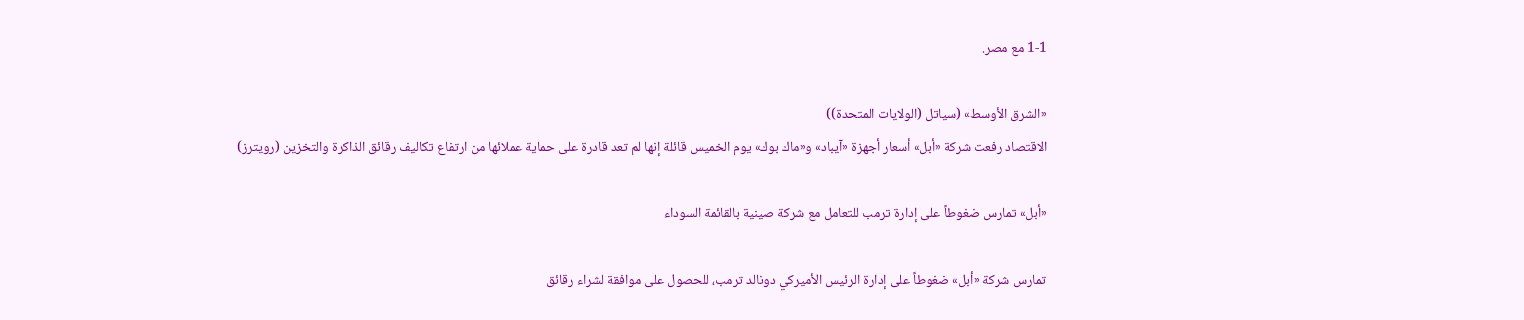1-1 مع مصر.

«الشرق الأوسط» (سياتل (الولايات المتحدة))
الاقتصاد رفعت شركة «أبل» أسعار أجهزة «آيباد» و«ماك بوك» يوم الخميس قائلة إنها لم تعد قادرة على حماية عملائها من ارتفاع تكاليف رقائق الذاكرة والتخزين (رويترز)

«أبل» تمارس ضغوطاً على إدارة ترمب للتعامل مع شركة صينية بالقائمة السوداء

تمارس شركة «أبل» ضغوطاً على إدارة الرئيس الأميركي دونالد ترمب، للحصول على موافقة لشراء رقائق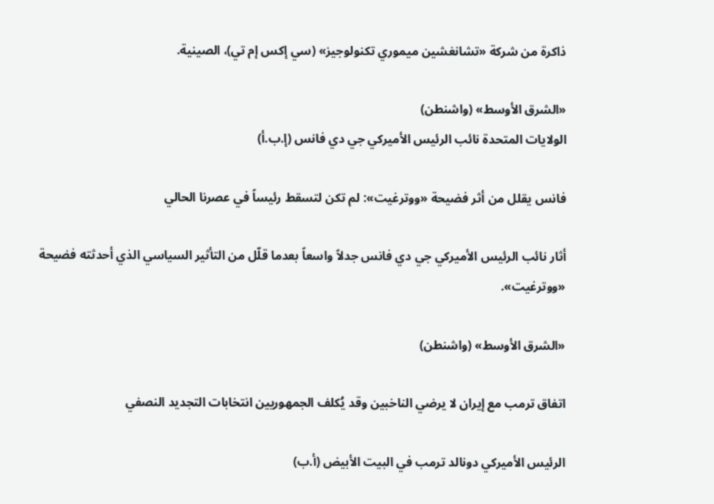ذاكرة من شركة «تشانغشين ميموري تكنولوجيز» (سي إكس إم تي)، الصينية.

«الشرق الأوسط» (واشنطن)
الولايات المتحدة نائب الرئيس الأميركي جي دي فانس (إ.ب.أ)

فانس يقلل من أثر فضيحة «ووترغيت»: لم تكن لتسقط رئيساً في عصرنا الحالي

أثار نائب الرئيس الأميركي جي دي فانس جدلاً واسعاً بعدما قلّل من التأثير السياسي الذي أحدثته فضيحة «ووترغيت».

«الشرق الأوسط» (واشنطن)

اتفاق ترمب مع إيران لا يرضي الناخبين وقد يُكلف الجمهوريين انتخابات التجديد النصفي

الرئيس الأميركي دونالد ترمب في البيت الأبيض (أ.ب)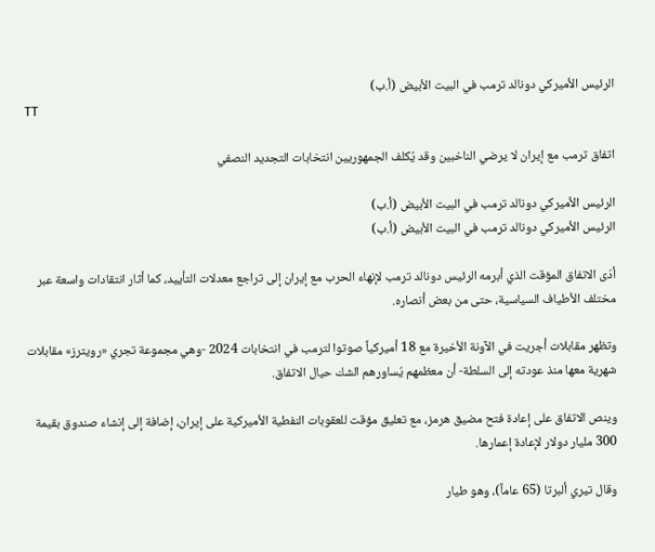الرئيس الأميركي دونالد ترمب في البيت الأبيض (أ.ب)
TT

اتفاق ترمب مع إيران لا يرضي الناخبين وقد يُكلف الجمهوريين انتخابات التجديد النصفي

الرئيس الأميركي دونالد ترمب في البيت الأبيض (أ.ب)
الرئيس الأميركي دونالد ترمب في البيت الأبيض (أ.ب)

أدّى الاتفاق المؤقت الذي أبرمه الرئيس دونالد ترمب لإنهاء الحرب مع إيران إلى تراجع ‌معدلات التأييد، كما أثار انتقادات واسعة عبر مختلف الأطياف السياسية، حتى من بعض أنصاره.

وتظهر مقابلات أجريت في الآونة الأخيرة مع 18 أميركياً صوتوا لترمب في انتخابات 2024 -وهي مجموعة تجري «رويترز» مقابلات شهرية معها منذ عودته إلى السلطة- أن معظمهم يُساورهم الشك حيال الاتفاق.

وينص الاتفاق على إعادة فتح مضيق هرمز، مع تعليق مؤقت للعقوبات النفطية الأميركية على إيران، إضافة إلى إنشاء صندوق بقيمة 300 مليار دولار لإعادة إعمارها.

وقال تيري ألبرتا (65 عاماً)، وهو طيار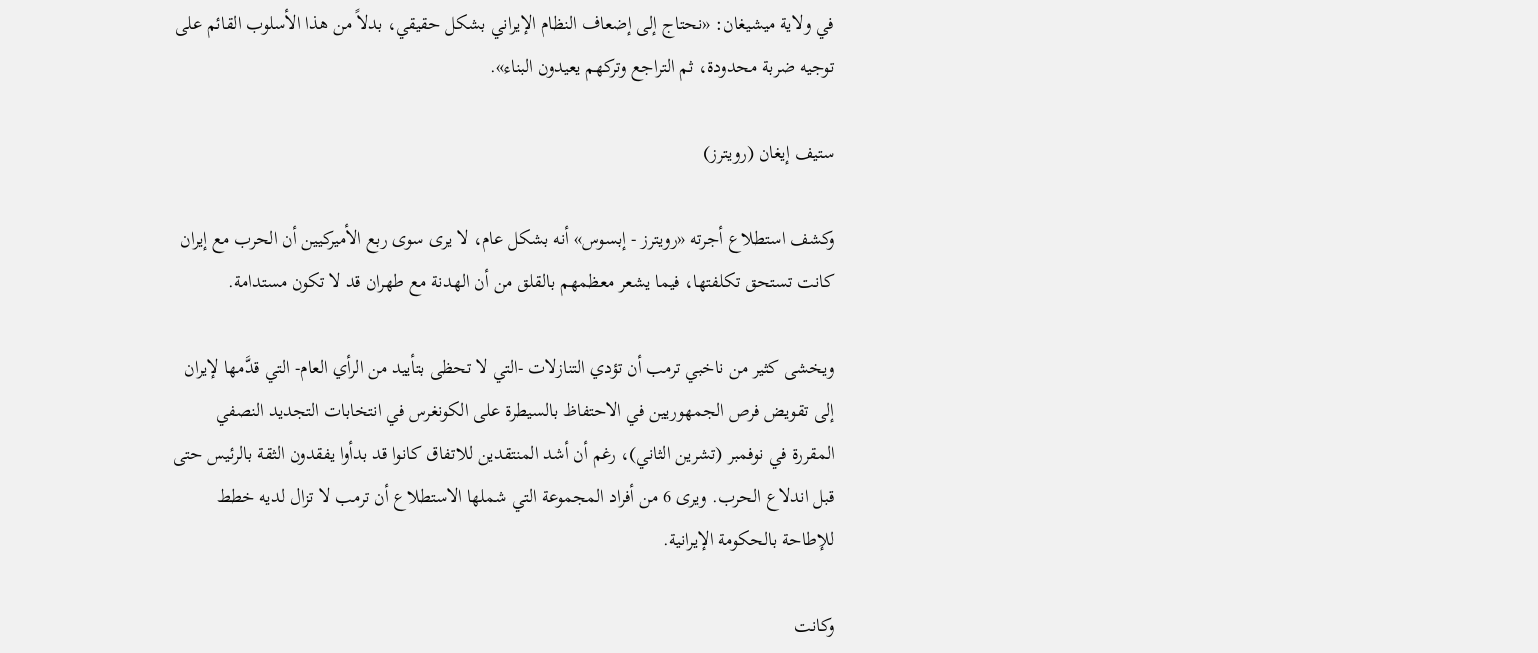في ولاية ميشيغان: «نحتاج إلى إضعاف النظام الإيراني بشكل حقيقي، بدلاً من هذا الأسلوب القائم على توجيه ضربة محدودة، ثم التراجع وتركهم يعيدون البناء».

ستيف إيغان (رويترز)

وكشف استطلاع أجرته «رويترز - إبسوس» أنه بشكل عام، لا يرى سوى ربع الأميركيين أن الحرب مع إيران كانت تستحق تكلفتها، فيما يشعر معظمهم بالقلق من أن الهدنة مع طهران قد لا تكون مستدامة.

ويخشى كثير من ناخبي ترمب أن تؤدي التنازلات -التي لا تحظى بتأييد من الرأي العام- التي قدَّمها لإيران إلى تقويض فرص الجمهوريين في الاحتفاظ بالسيطرة على الكونغرس في انتخابات التجديد النصفي المقررة في نوفمبر (تشرين الثاني)، رغم أن أشد المنتقدين للاتفاق كانوا قد بدأوا يفقدون الثقة بالرئيس حتى قبل اندلاع الحرب. ويرى 6 من أفراد المجموعة التي شملها الاستطلاع أن ترمب لا تزال لديه خطط للإطاحة بالحكومة ‌الإيرانية.

وكانت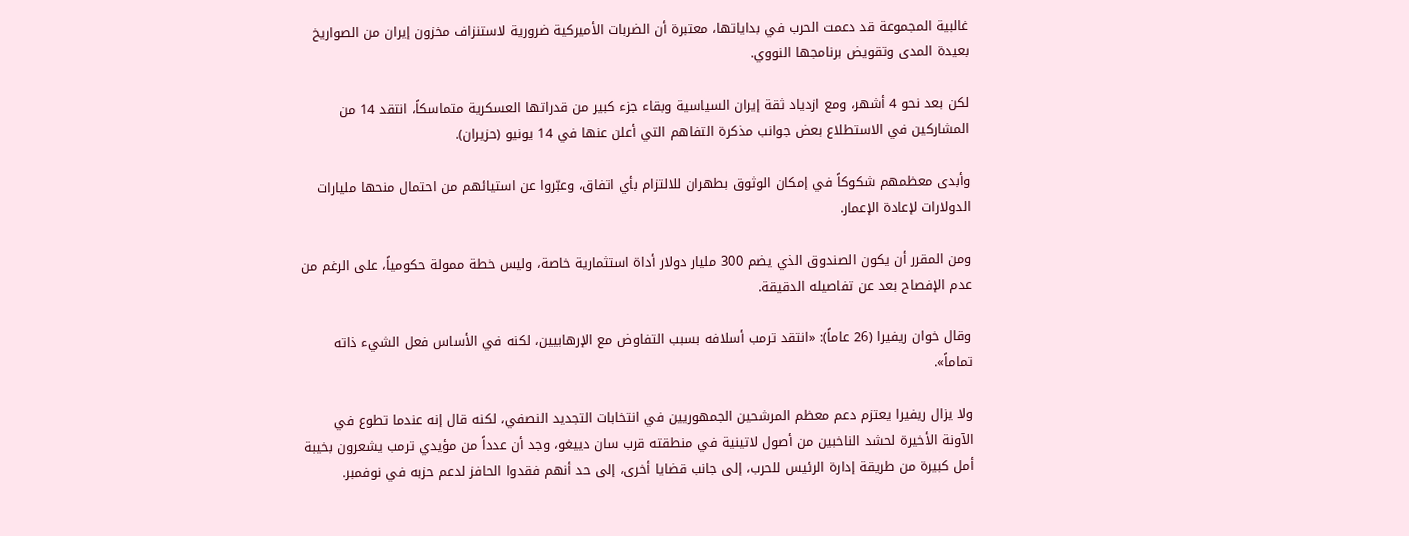غالبية المجموعة قد ‌دعمت الحرب في بداياتها، معتبرة أن الضربات الأميركية ضرورية لاستنزاف مخزون إيران من الصواريخ بعيدة المدى وتقويض ‌برنامجها النووي.

لكن بعد نحو 4 أشهر، ومع ازدياد ثقة إيران السياسية وبقاء جزء كبير من قدراتها العسكرية متماسكاً، انتقد 14 من المشاركين في الاستطلاع بعض جوانب مذكرة التفاهم التي أعلن عنها في 14 يونيو (حزيران).

وأبدى معظمهم شكوكاً في إمكان الوثوق بطهران للالتزام بأي اتفاق، وعبّروا عن استيائهم من احتمال منحها مليارات الدولارات لإعادة الإعمار.

ومن المقرر أن يكون الصندوق الذي يضم 300 مليار دولار أداة استثمارية خاصة، وليس خطة ممولة حكومياً، على الرغم من عدم الإفصاح بعد عن تفاصيله الدقيقة.

وقال خوان ريفيرا (26 عاماً): «انتقد ترمب أسلافه بسبب التفاوض مع الإرهابيين، لكنه في الأساس فعل الشيء ذاته تماماً».

ولا يزال ريفيرا يعتزم دعم معظم المرشحين الجمهوريين في انتخابات التجديد النصفي، لكنه قال إنه عندما تطوع في الآونة الأخيرة لحشد الناخبين من أصول لاتينية في منطقته قرب سان دييغو، وجد أن عدداً من مؤيدي ترمب يشعرون بخيبة أمل كبيرة من ‌طريقة إدارة الرئيس للحرب، إلى جانب قضايا أخرى، إلى حد أنهم فقدوا الحافز لدعم حزبه في ‌نوفمبر.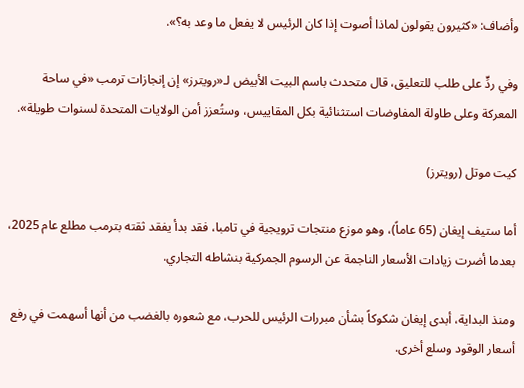وأضاف: «كثيرون يقولون لماذا أصوت إذا كان الرئيس لا يفعل ما وعد به؟».

وفي ردٍّ على طلب للتعليق، قال متحدث باسم البيت الأبيض لـ«رويترز» إن ‌إنجازات ترمب «في ساحة المعركة وعلى طاولة المفاوضات استثنائية بكل المقاييس، وستُعزز أمن الولايات المتحدة لسنوات طويلة».

كيت موتل (رويترز)

أما ستيف إيغان (65 عاماً)، وهو موزع ‌منتجات ترويجية في تامبا، فقد بدأ يفقد ثقته بترمب مطلع عام 2025، بعدما أضرت زيادات الأسعار الناجمة عن الرسوم الجمركية بنشاطه التجاري.

ومنذ البداية، أبدى إيغان شكوكاً بشأن مبررات الرئيس للحرب، مع شعوره بالغضب من أنها أسهمت في رفع أسعار الوقود وسلع أخرى.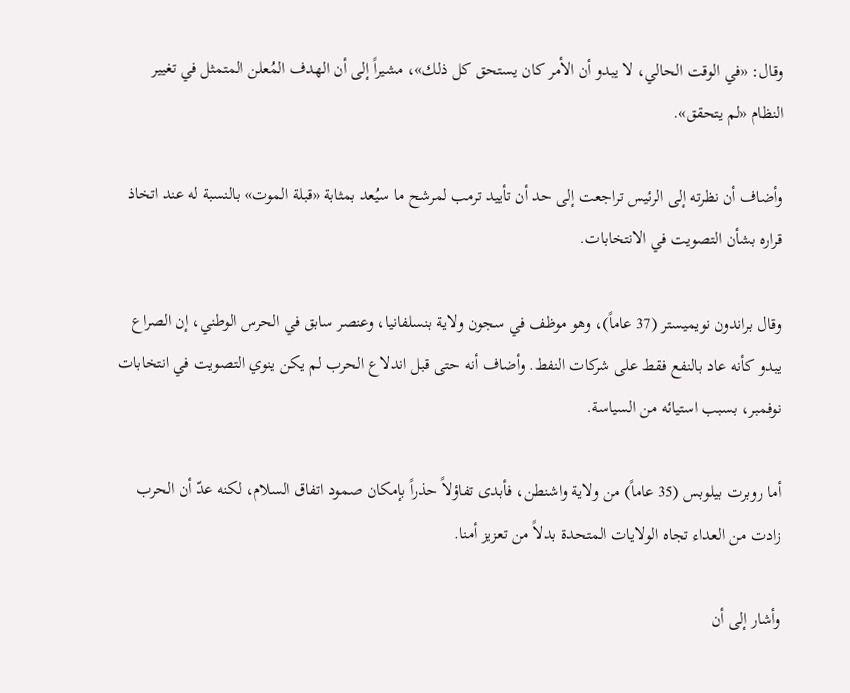وقال: «في الوقت الحالي، لا يبدو أن الأمر كان يستحق كل ذلك»، مشيراً إلى أن الهدف المُعلن المتمثل في تغيير النظام «لم يتحقق».

وأضاف أن نظرته إلى الرئيس تراجعت إلى حد أن تأييد ترمب لمرشح ما سيُعد بمثابة «قبلة الموت» بالنسبة ‌له عند اتخاذ قراره بشأن التصويت في الانتخابات.

وقال براندون نويميستر (37 عاماً)، وهو موظف في سجون ولاية بنسلفانيا، وعنصر سابق في الحرس الوطني، إن الصراع يبدو كأنه عاد بالنفع فقط على شركات النفط. وأضاف أنه حتى قبل اندلاع الحرب لم يكن ينوي التصويت في انتخابات نوفمبر، بسبب استيائه من السياسة.

أما روبرت بيلوبس (35 عاماً) من ولاية واشنطن، فأبدى تفاؤلاً حذراً بإمكان صمود اتفاق السلام، لكنه عدّ أن الحرب زادت من العداء تجاه الولايات المتحدة بدلاً من تعزيز أمنا.

وأشار إلى أن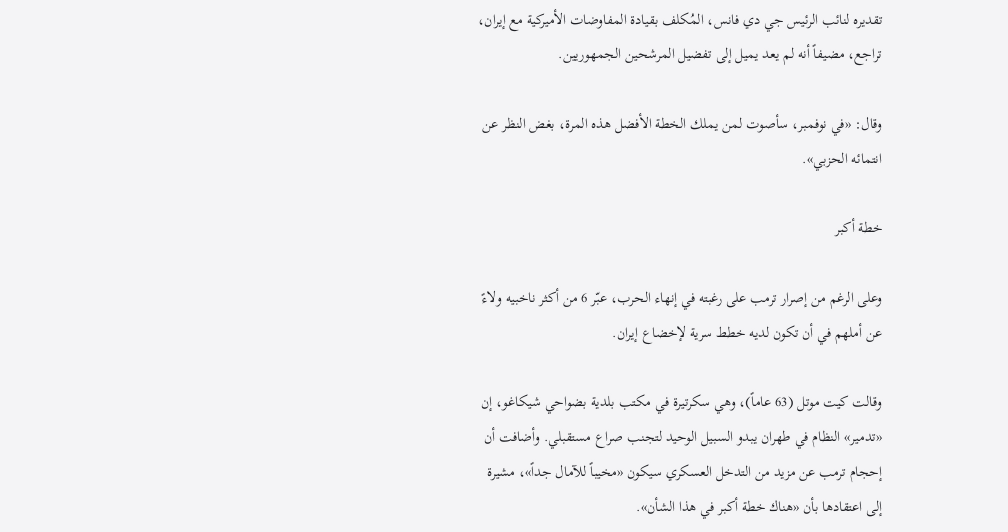تقديره لنائب الرئيس جي دي فانس، المُكلف بقيادة المفاوضات الأميركية مع إيران، تراجع، مضيفاً أنه لم يعد يميل إلى تفضيل المرشحين الجمهوريين.

وقال: «في نوفمبر، سأصوت لمن يملك الخطة الأفضل هذه المرة، بغض النظر عن انتمائه الحزبي».

خطة أكبر

وعلى الرغم من إصرار ترمب على رغبته في إنهاء الحرب، عبّر 6 من أكثر ناخبيه ولاءً عن أملهم في أن تكون لديه خطط سرية لإخضاع إيران.

وقالت كيت موتل (63 عاماً)، وهي سكرتيرة في مكتب بلدية بضواحي شيكاغو، إن «تدمير» النظام في طهران يبدو السبيل الوحيد لتجنب صراع مستقبلي. وأضافت أن إحجام ترمب عن مزيد من التدخل العسكري سيكون «مخيباً للآمال جداً»، مشيرة إلى اعتقادها بأن «هناك خطة أكبر في هذا الشأن».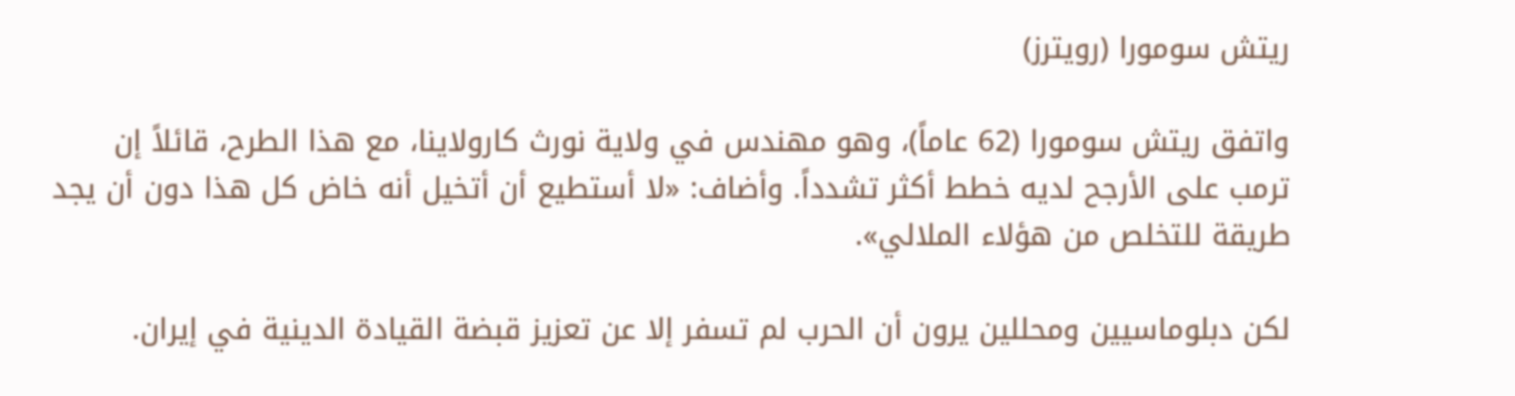ريتش سومورا (رويترز)

واتفق ريتش سومورا (62 عاماً)، وهو مهندس في ولاية نورث كارولاينا، مع هذا الطرح، قائلاً إن ترمب على الأرجح لديه خطط أكثر تشدداً. وأضاف: «لا أستطيع أن أتخيل أنه خاض كل هذا دون أن يجد طريقة للتخلص من هؤلاء الملالي».

لكن دبلوماسيين ومحللين يرون أن الحرب لم تسفر إلا عن تعزيز قبضة القيادة الدينية في إيران.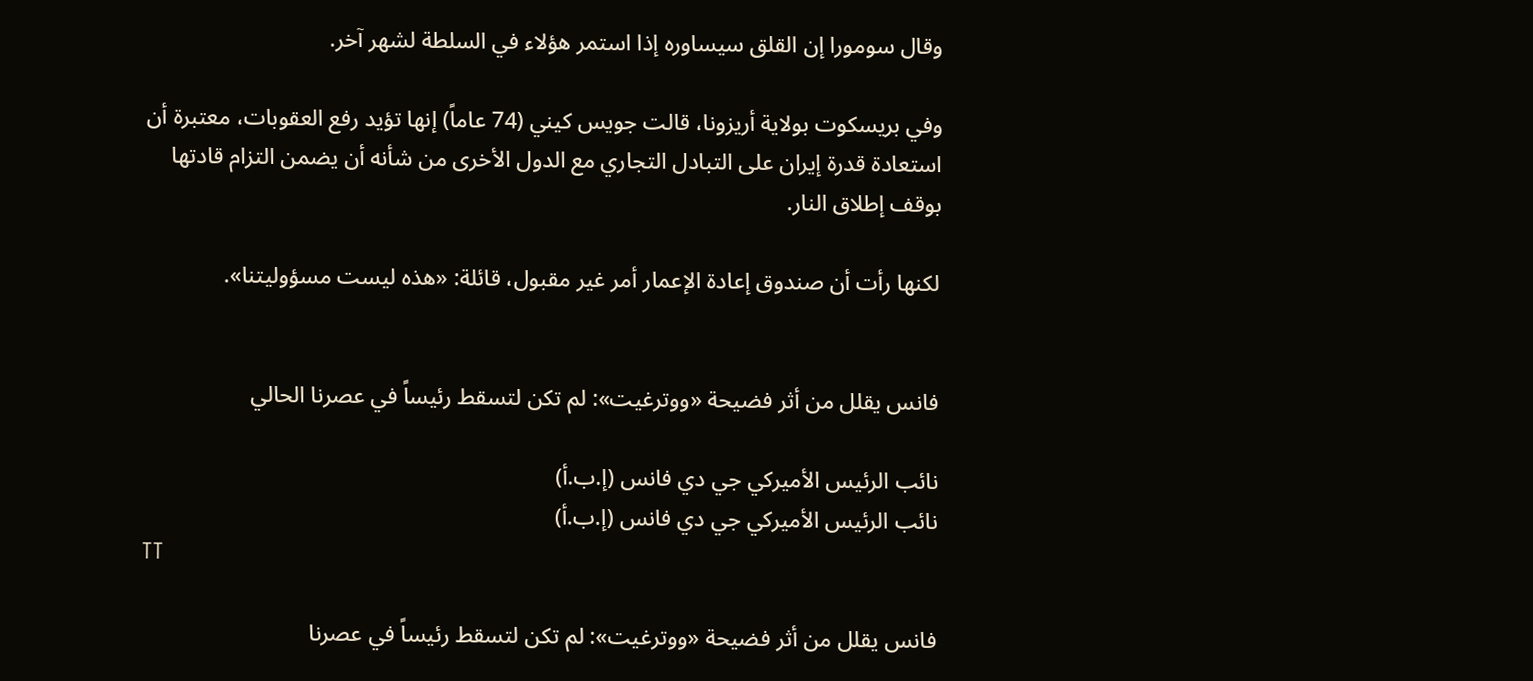وقال سومورا إن القلق سيساوره إذا استمر هؤلاء في السلطة لشهر آخر.

وفي بريسكوت بولاية أريزونا، قالت جويس كيني (74 عاماً) إنها تؤيد رفع العقوبات، معتبرة أن استعادة قدرة إيران على التبادل التجاري مع الدول الأخرى من شأنه أن يضمن التزام قادتها بوقف إطلاق النار.

لكنها رأت أن صندوق إعادة الإعمار أمر غير مقبول، قائلة: «هذه ليست مسؤوليتنا».


فانس يقلل من أثر فضيحة «ووترغيت»: لم تكن لتسقط رئيساً في عصرنا الحالي

نائب الرئيس الأميركي جي دي فانس (إ.ب.أ)
نائب الرئيس الأميركي جي دي فانس (إ.ب.أ)
TT

فانس يقلل من أثر فضيحة «ووترغيت»: لم تكن لتسقط رئيساً في عصرنا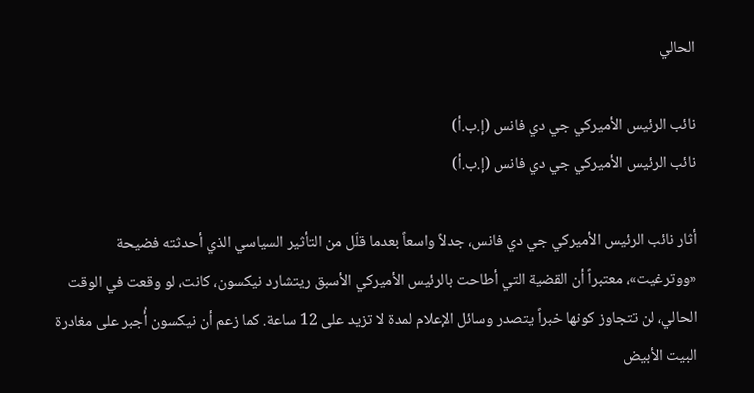الحالي

نائب الرئيس الأميركي جي دي فانس (إ.ب.أ)
نائب الرئيس الأميركي جي دي فانس (إ.ب.أ)

أثار نائب الرئيس الأميركي جي دي فانس، جدلاً واسعاً بعدما قلّل من التأثير السياسي الذي أحدثته فضيحة «ووترغيت»، معتبراً أن القضية التي أطاحت بالرئيس الأميركي الأسبق ريتشارد نيكسون، كانت، لو وقعت في الوقت الحالي، لن تتجاوز كونها خبراً يتصدر وسائل الإعلام لمدة لا تزيد على 12 ساعة. كما زعم أن نيكسون أُجبر على مغادرة البيت الأبيض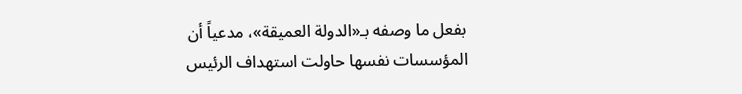بفعل ما وصفه بـ«الدولة العميقة»، مدعياً أن المؤسسات نفسها حاولت استهداف الرئيس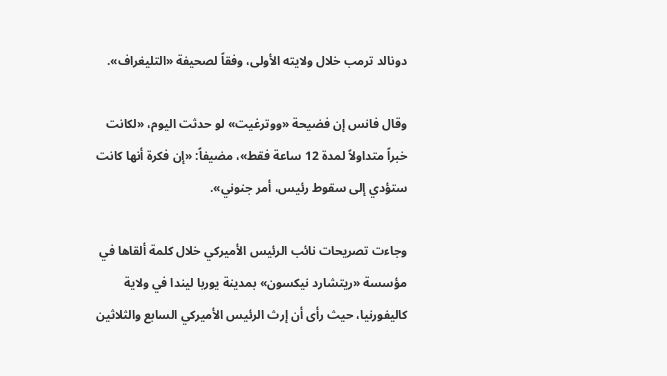دونالد ترمب خلال ولايته الأولى، وفقاً لصحيفة «التليغراف».

وقال فانس إن فضيحة «ووترغيت» لو حدثت اليوم، «لكانت خبراً متداولاً لمدة 12 ساعة فقط»، مضيفاً: «إن فكرة أنها كانت ستؤدي إلى سقوط رئيس، أمر جنوني».

وجاءت تصريحات نائب الرئيس الأميركي خلال كلمة ألقاها في مؤسسة «ريتشارد نيكسون» بمدينة يوربا ليندا في ولاية كاليفورنيا، حيث رأى أن إرث الرئيس الأميركي السابع والثلاثين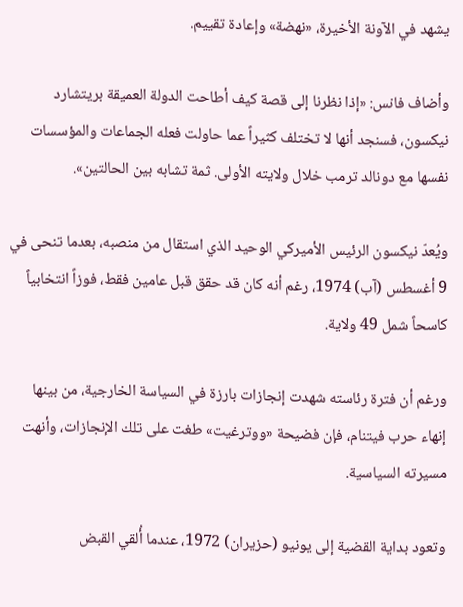يشهد في الآونة الأخيرة، «نهضة» وإعادة تقييم.

وأضاف فانس: «إذا نظرنا إلى قصة كيف أطاحت الدولة العميقة بريتشارد نيكسون، فسنجد أنها لا تختلف كثيراً عما حاولت فعله الجماعات والمؤسسات نفسها مع دونالد ترمب خلال ولايته الأولى. ثمة تشابه بين الحالتين».

ويُعدّ نيكسون الرئيس الأميركي الوحيد الذي استقال من منصبه، بعدما تنحى في 9 أغسطس (آب) 1974، رغم أنه كان قد حقق قبل عامين فقط، فوزاً انتخابياً كاسحاً شمل 49 ولاية.

ورغم أن فترة رئاسته شهدت إنجازات بارزة في السياسة الخارجية، من بينها إنهاء حرب فيتنام، فإن فضيحة «ووترغيت» طغت على تلك الإنجازات، وأنهت مسيرته السياسية.

وتعود بداية القضية إلى يونيو (حزيران) 1972، عندما أُلقي القبض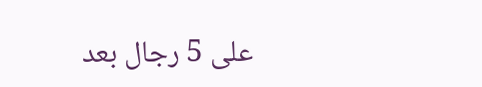على 5 رجال بعد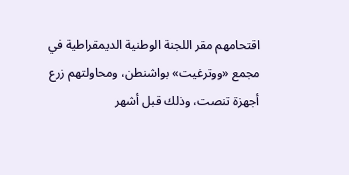اقتحامهم مقر اللجنة الوطنية الديمقراطية في مجمع «ووترغيت» بواشنطن، ومحاولتهم زرع أجهزة تنصت، وذلك قبل أشهر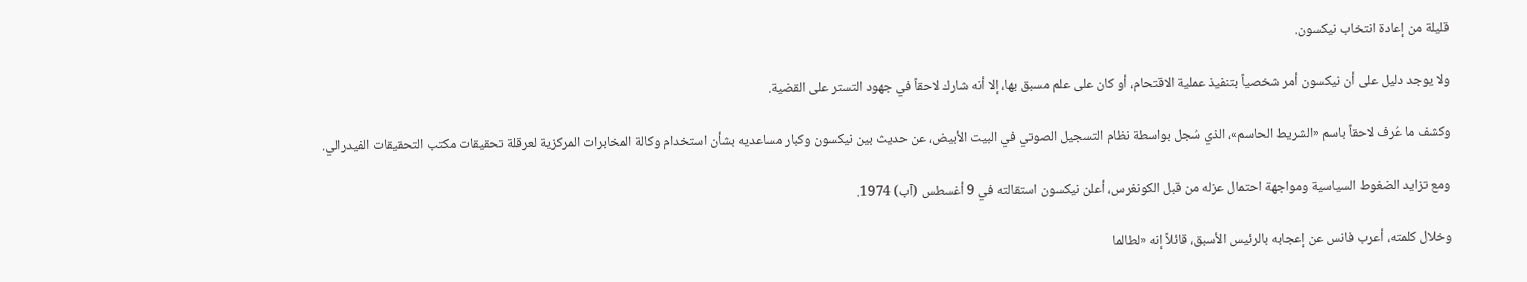قليلة من إعادة انتخاب نيكسون.

ولا يوجد دليل على أن نيكسون أمر شخصياً بتنفيذ عملية الاقتحام، أو كان على علم مسبق بها، إلا أنه شارك لاحقاً في جهود التستر على القضية.

وكشف ما عُرف لاحقاً باسم «الشريط الحاسم»، الذي سُجل بواسطة نظام التسجيل الصوتي في البيت الأبيض، عن حديث بين نيكسون وكبار مساعديه بشأن استخدام وكالة المخابرات المركزية لعرقلة تحقيقات مكتب التحقيقات الفيدرالي.

ومع تزايد الضغوط السياسية ومواجهة احتمال عزله من قبل الكونغرس، أعلن نيكسون استقالته في 9 أغسطس (آب) 1974.

وخلال كلمته، أعرب فانس عن إعجابه بالرئيس الأسبق، قائلاً إنه «لطالما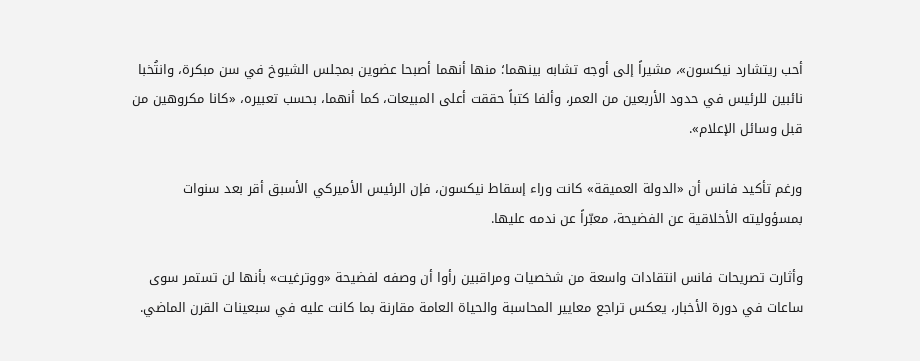أحب ريتشارد نيكسون»، مشيراً إلى أوجه تشابه بينهما؛ منها أنهما أصبحا عضوين بمجلس الشيوخ في سن مبكرة، وانتُخبا نائبين للرئيس في حدود الأربعين من العمر، وألفا كتباً حققت أعلى المبيعات، كما أنهما، بحسب تعبيره، «كانا مكروهين من قبل وسائل الإعلام».

ورغم تأكيد فانس أن «الدولة العميقة» كانت وراء إسقاط نيكسون، فإن الرئيس الأميركي الأسبق أقر بعد سنوات بمسؤوليته الأخلاقية عن الفضيحة، معبّراً عن ندمه عليها.

وأثارت تصريحات فانس انتقادات واسعة من شخصيات ومراقبين رأوا أن وصفه لفضيحة «ووترغيت» بأنها لن تستمر سوى ساعات في دورة الأخبار، يعكس تراجع معايير المحاسبة والحياة العامة مقارنة بما كانت عليه في سبعينات القرن الماضي.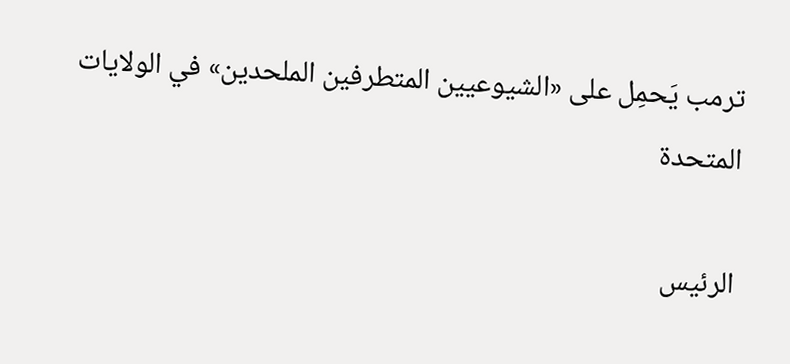ترمب يَحمِل على «الشيوعيين المتطرفين الملحدين» في الولايات المتحدة

الرئيس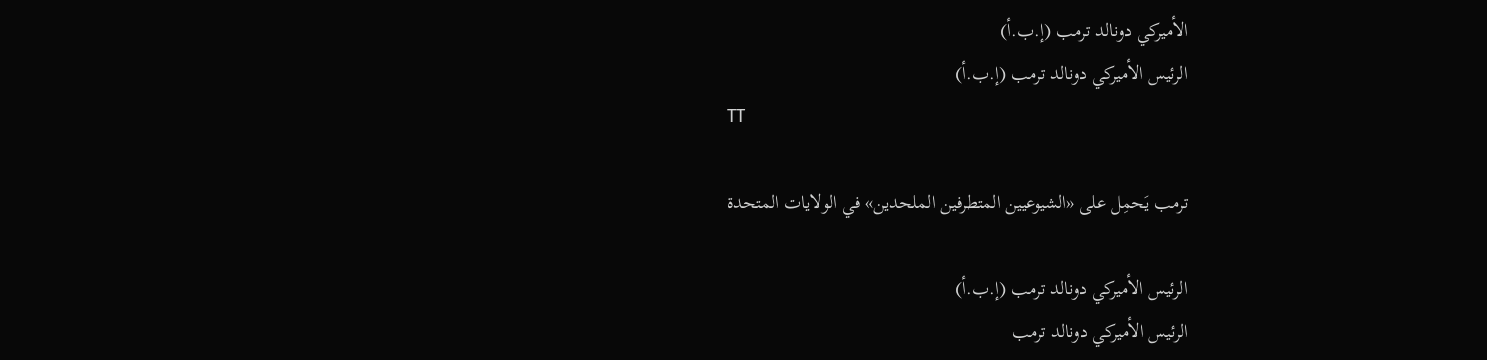الأميركي دونالد ترمب (إ.ب.أ)
الرئيس الأميركي دونالد ترمب (إ.ب.أ)
TT

ترمب يَحمِل على «الشيوعيين المتطرفين الملحدين» في الولايات المتحدة

الرئيس الأميركي دونالد ترمب (إ.ب.أ)
الرئيس الأميركي دونالد ترمب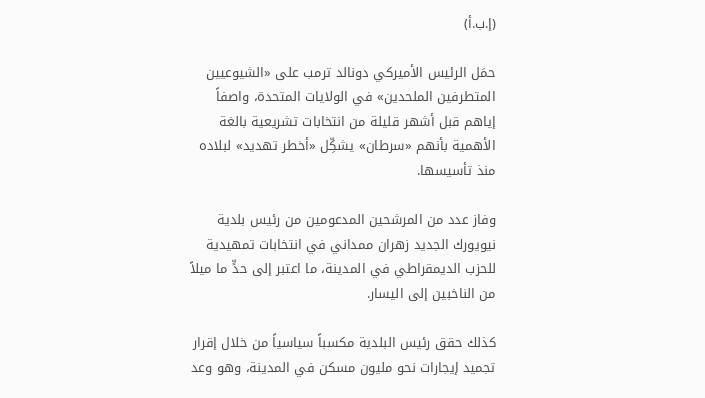(إ.ب.أ)

حمَل الرئيس الأميركي دونالد ترمب على «الشيوعيين المتطرفين الملحدين» في الولايات المتحدة، واصفاً إياهم قبل أشهر قليلة من انتخابات تشريعية بالغة الأهمية بأنهم «سرطان» يشكِّل «أخطر تهديد» لبلاده منذ تأسيسها.

وفاز عدد من المرشحين المدعومين من رئيس بلدية نيويورك الجديد زهران ممداني في انتخابات تمهيدية للحزب الديمقراطي في المدينة، ما اعتبر إلى حدٍّ ما ميلاً من الناخبين إلى اليسار.

كذلك حقق رئيس البلدية مكسباً سياسياً من خلال إقرار تجميد إيجارات نحو مليون مسكن في المدينة، وهو وعد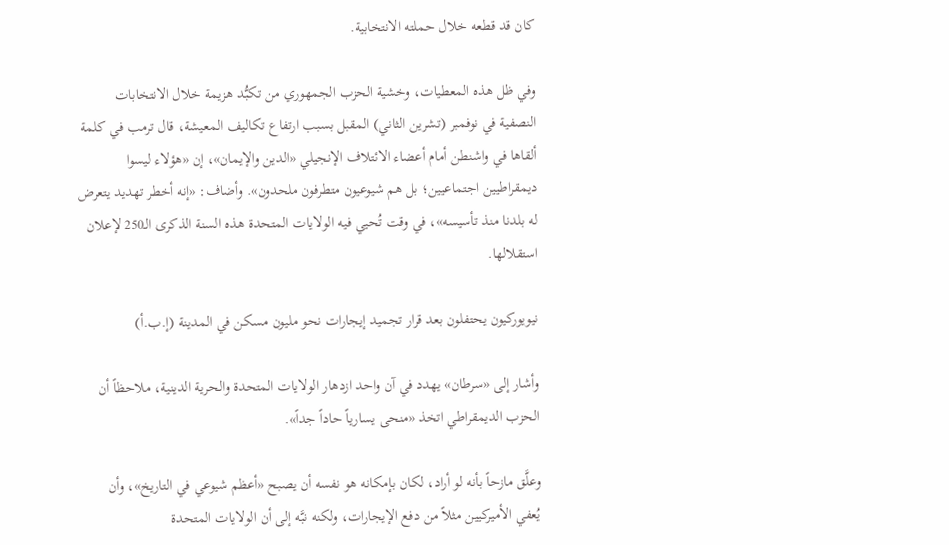كان قد قطعه خلال حملته الانتخابية.

وفي ظل هذه المعطيات، وخشية الحزب الجمهوري من تكبُّد هزيمة خلال الانتخابات النصفية في نوفمبر (تشرين الثاني) المقبل بسبب ارتفاع تكاليف المعيشة، قال ترمب في كلمة ألقاها في واشنطن أمام أعضاء الائتلاف الإنجيلي «الدين والإيمان»، إن «هؤلاء ليسوا ديمقراطيين اجتماعيين؛ بل هم شيوعيون متطرفون ملحدون». وأضاف: «إنه أخطر تهديد يتعرض له بلدنا منذ تأسيسه»، في وقت تُحيي فيه الولايات المتحدة هذه السنة الذكرى الـ250 لإعلان استقلالها.

نيويوركيون يحتفلون بعد قرار تجميد إيجارات نحو مليون مسكن في المدينة (إ.ب.أ)

وأشار إلى «سرطان» يهدد في آن واحد ازدهار الولايات المتحدة والحرية الدينية، ملاحظاً أن الحزب الديمقراطي اتخذ «منحى يسارياً حاداً جداً».

وعلَّق مازحاً بأنه لو أراد، لكان بإمكانه هو نفسه أن يصبح «أعظم شيوعي في التاريخ»، وأن يُعفي الأميركيين مثلاً من دفع الإيجارات، ولكنه نبَّه إلى أن الولايات المتحدة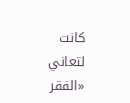كانت لتعاني «الفقر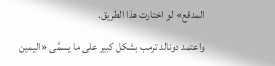المدقع» لو اختارت هذا الطريق.

واعتمد دونالد ترمب بشكل كبير على ما يسمَّى «اليمين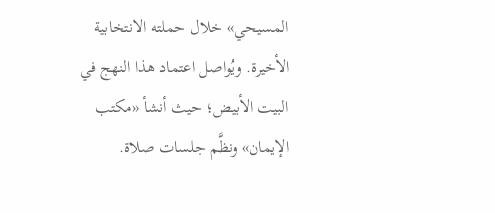المسيحي» خلال حملته الانتخابية الأخيرة. ويُواصل اعتماد هذا النهج في البيت الأبيض؛ حيث أنشأ «مكتب الإيمان» ونظَّم جلسات صلاة.